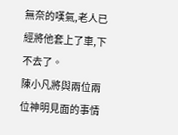無奈的嘆氣,老人已經將他套上了車,下不去了。
陳小凡將與兩位兩位神明見面的事情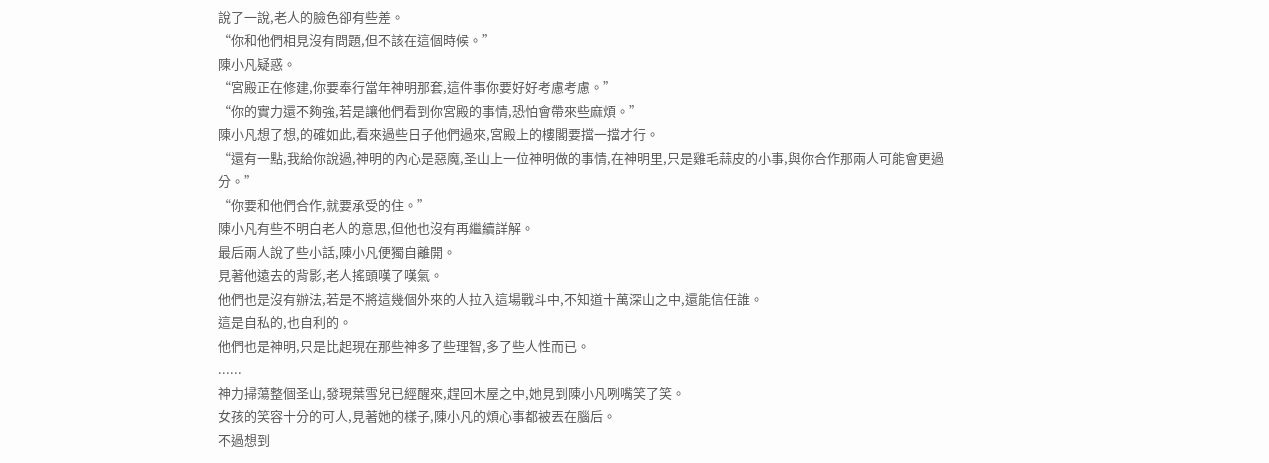說了一說,老人的臉色卻有些差。
“你和他們相見沒有問題,但不該在這個時候。”
陳小凡疑惑。
“宮殿正在修建,你要奉行當年神明那套,這件事你要好好考慮考慮。”
“你的實力還不夠強,若是讓他們看到你宮殿的事情,恐怕會帶來些麻煩。”
陳小凡想了想,的確如此,看來過些日子他們過來,宮殿上的樓閣要擋一擋才行。
“還有一點,我給你說過,神明的內心是惡魔,圣山上一位神明做的事情,在神明里,只是雞毛蒜皮的小事,與你合作那兩人可能會更過分。”
“你要和他們合作,就要承受的住。”
陳小凡有些不明白老人的意思,但他也沒有再繼續詳解。
最后兩人說了些小話,陳小凡便獨自離開。
見著他遠去的背影,老人搖頭嘆了嘆氣。
他們也是沒有辦法,若是不將這幾個外來的人拉入這場戰斗中,不知道十萬深山之中,還能信任誰。
這是自私的,也自利的。
他們也是神明,只是比起現在那些神多了些理智,多了些人性而已。
......
神力掃蕩整個圣山,發現葉雪兒已經醒來,趕回木屋之中,她見到陳小凡咧嘴笑了笑。
女孩的笑容十分的可人,見著她的樣子,陳小凡的煩心事都被丟在腦后。
不過想到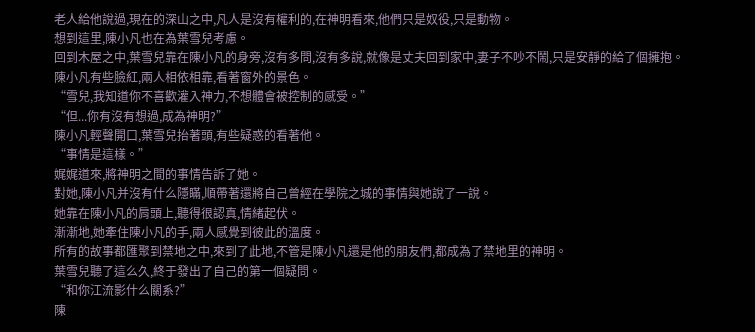老人給他說過,現在的深山之中,凡人是沒有權利的,在神明看來,他們只是奴役,只是動物。
想到這里,陳小凡也在為葉雪兒考慮。
回到木屋之中,葉雪兒靠在陳小凡的身旁,沒有多問,沒有多說,就像是丈夫回到家中,妻子不吵不鬧,只是安靜的給了個擁抱。
陳小凡有些臉紅,兩人相依相靠,看著窗外的景色。
“雪兒,我知道你不喜歡灌入神力,不想體會被控制的感受。”
“但...你有沒有想過,成為神明?”
陳小凡輕聲開口,葉雪兒抬著頭,有些疑惑的看著他。
“事情是這樣。”
娓娓道來,將神明之間的事情告訴了她。
對她,陳小凡并沒有什么隱瞞,順帶著還將自己曾經在學院之城的事情與她說了一說。
她靠在陳小凡的肩頭上,聽得很認真,情緒起伏。
漸漸地,她牽住陳小凡的手,兩人感覺到彼此的溫度。
所有的故事都匯聚到禁地之中,來到了此地,不管是陳小凡還是他的朋友們,都成為了禁地里的神明。
葉雪兒聽了這么久,終于發出了自己的第一個疑問。
“和你江流影什么關系?”
陳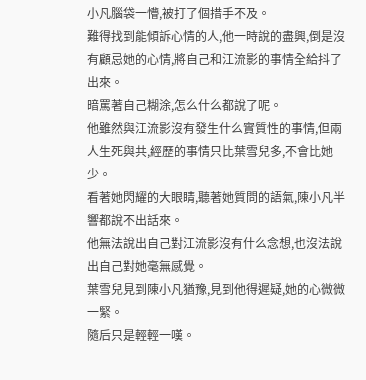小凡腦袋一懵,被打了個措手不及。
難得找到能傾訴心情的人,他一時說的盡興,倒是沒有顧忌她的心情,將自己和江流影的事情全給抖了出來。
暗罵著自己糊涂,怎么什么都說了呢。
他雖然與江流影沒有發生什么實質性的事情,但兩人生死與共,經歷的事情只比葉雪兒多,不會比她少。
看著她閃耀的大眼睛,聽著她質問的語氣,陳小凡半響都說不出話來。
他無法說出自己對江流影沒有什么念想,也沒法說出自己對她毫無感覺。
葉雪兒見到陳小凡猶豫,見到他得遲疑,她的心微微一緊。
隨后只是輕輕一嘆。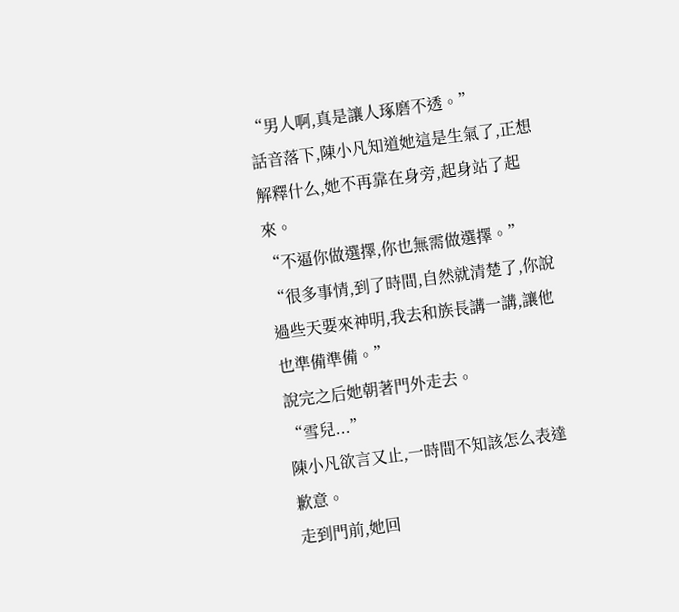“男人啊,真是讓人琢磨不透。”
話音落下,陳小凡知道她這是生氣了,正想解釋什么,她不再靠在身旁,起身站了起來。
“不逼你做選擇,你也無需做選擇。”
“很多事情,到了時間,自然就清楚了,你說過些天要來神明,我去和族長講一講,讓他也準備準備。”
說完之后她朝著門外走去。
“雪兒...”
陳小凡欲言又止,一時間不知該怎么表達歉意。
走到門前,她回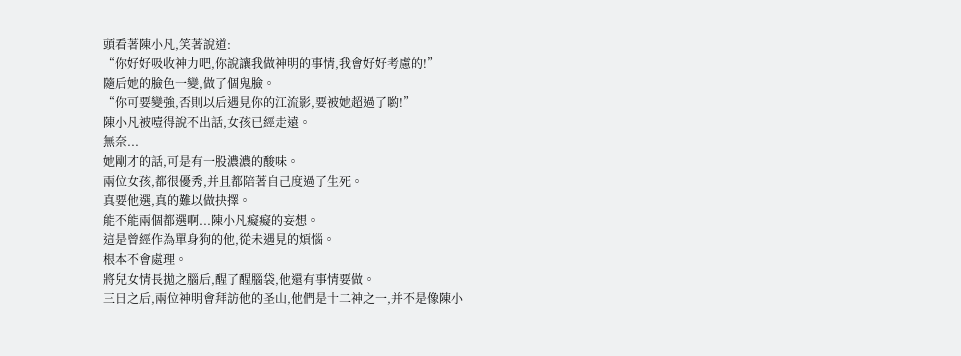頭看著陳小凡,笑著說道:
“你好好吸收神力吧,你說讓我做神明的事情,我會好好考慮的!”
隨后她的臉色一變,做了個鬼臉。
“你可要變強,否則以后遇見你的江流影,要被她超過了喲!”
陳小凡被噎得說不出話,女孩已經走遠。
無奈...
她剛才的話,可是有一股濃濃的酸味。
兩位女孩,都很優秀,并且都陪著自己度過了生死。
真要他選,真的難以做抉擇。
能不能兩個都選啊...陳小凡癡癡的妄想。
這是曾經作為單身狗的他,從未遇見的煩惱。
根本不會處理。
將兒女情長拋之腦后,醒了醒腦袋,他還有事情要做。
三日之后,兩位神明會拜訪他的圣山,他們是十二神之一,并不是像陳小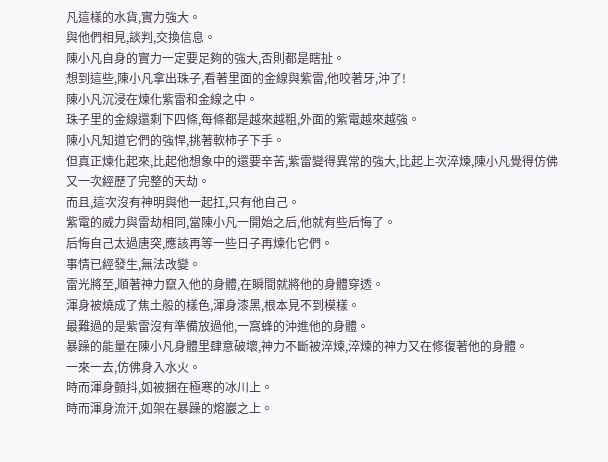凡這樣的水貨,實力強大。
與他們相見,談判,交換信息。
陳小凡自身的實力一定要足夠的強大,否則都是瞎扯。
想到這些,陳小凡拿出珠子,看著里面的金線與紫雷,他咬著牙,沖了!
陳小凡沉浸在煉化紫雷和金線之中。
珠子里的金線還剩下四條,每條都是越來越粗,外面的紫電越來越強。
陳小凡知道它們的強悍,挑著軟柿子下手。
但真正煉化起來,比起他想象中的還要辛苦,紫雷變得異常的強大,比起上次淬煉,陳小凡覺得仿佛又一次經歷了完整的天劫。
而且,這次沒有神明與他一起扛,只有他自己。
紫電的威力與雷劫相同,當陳小凡一開始之后,他就有些后悔了。
后悔自己太過唐突,應該再等一些日子再煉化它們。
事情已經發生,無法改變。
雷光將至,順著神力竄入他的身體,在瞬間就將他的身體穿透。
渾身被燒成了焦土般的樣色,渾身漆黑,根本見不到模樣。
最難過的是紫雷沒有準備放過他,一窩蜂的沖進他的身體。
暴躁的能量在陳小凡身體里肆意破壞,神力不斷被淬煉,淬煉的神力又在修復著他的身體。
一來一去,仿佛身入水火。
時而渾身顫抖,如被捆在極寒的冰川上。
時而渾身流汗,如架在暴躁的熔巖之上。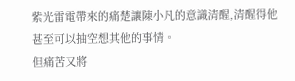紫光雷電帶來的痛楚讓陳小凡的意識清醒,清醒得他甚至可以抽空想其他的事情。
但痛苦又將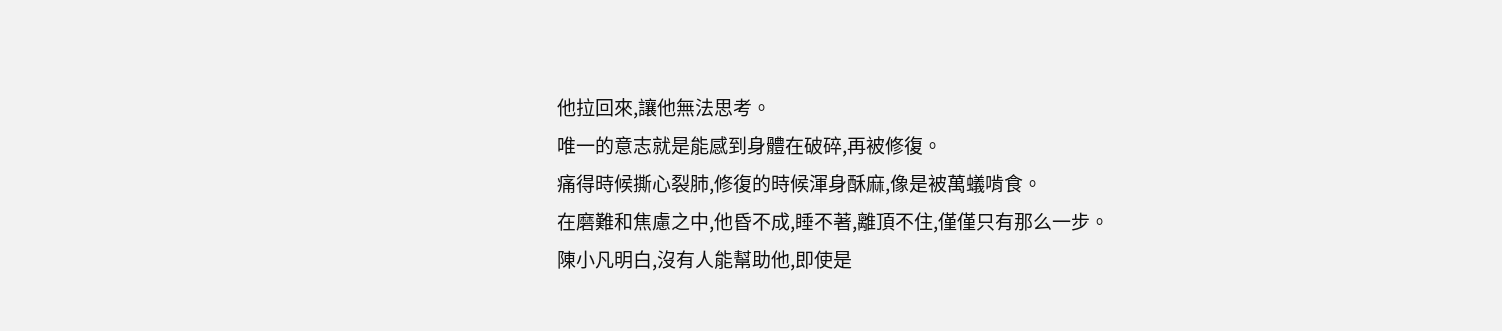他拉回來,讓他無法思考。
唯一的意志就是能感到身體在破碎,再被修復。
痛得時候撕心裂肺,修復的時候渾身酥麻,像是被萬蟻啃食。
在磨難和焦慮之中,他昏不成,睡不著,離頂不住,僅僅只有那么一步。
陳小凡明白,沒有人能幫助他,即使是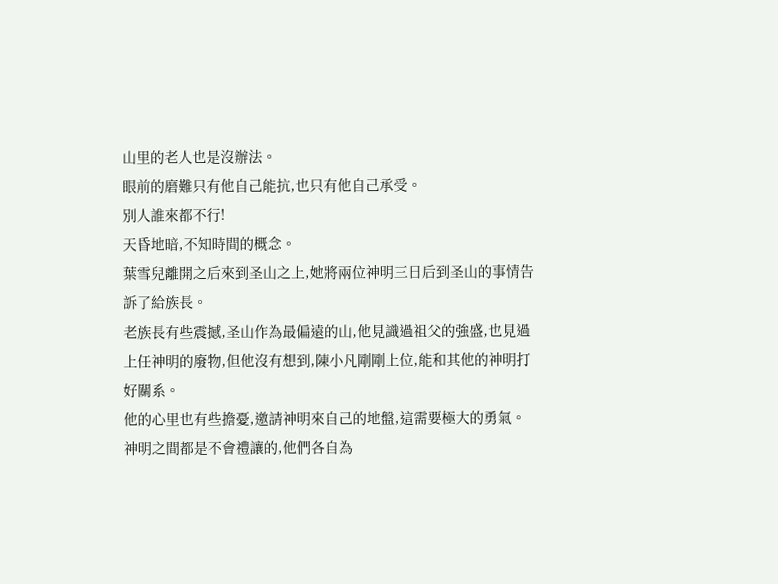山里的老人也是沒辦法。
眼前的磨難只有他自己能抗,也只有他自己承受。
別人誰來都不行!
天昏地暗,不知時間的概念。
葉雪兒離開之后來到圣山之上,她將兩位神明三日后到圣山的事情告訴了給族長。
老族長有些震撼,圣山作為最偏遠的山,他見識過祖父的強盛,也見過上任神明的廢物,但他沒有想到,陳小凡剛剛上位,能和其他的神明打好關系。
他的心里也有些擔憂,邀請神明來自己的地盤,這需要極大的勇氣。
神明之間都是不會禮讓的,他們各自為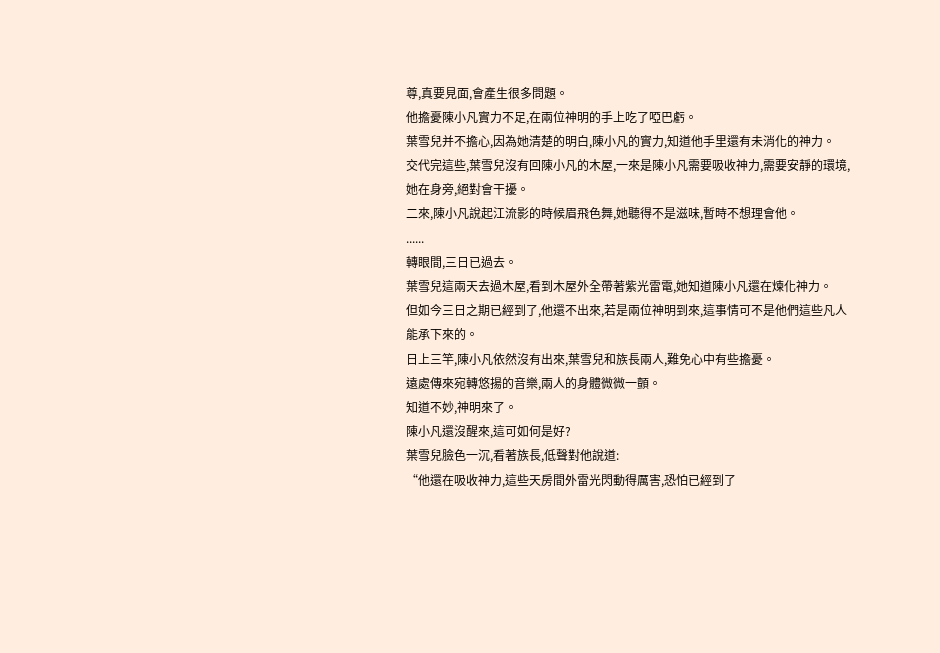尊,真要見面,會產生很多問題。
他擔憂陳小凡實力不足,在兩位神明的手上吃了啞巴虧。
葉雪兒并不擔心,因為她清楚的明白,陳小凡的實力,知道他手里還有未消化的神力。
交代完這些,葉雪兒沒有回陳小凡的木屋,一來是陳小凡需要吸收神力,需要安靜的環境,她在身旁,絕對會干擾。
二來,陳小凡說起江流影的時候眉飛色舞,她聽得不是滋味,暫時不想理會他。
......
轉眼間,三日已過去。
葉雪兒這兩天去過木屋,看到木屋外全帶著紫光雷電,她知道陳小凡還在煉化神力。
但如今三日之期已經到了,他還不出來,若是兩位神明到來,這事情可不是他們這些凡人能承下來的。
日上三竿,陳小凡依然沒有出來,葉雪兒和族長兩人,難免心中有些擔憂。
遠處傳來宛轉悠揚的音樂,兩人的身體微微一顫。
知道不妙,神明來了。
陳小凡還沒醒來,這可如何是好?
葉雪兒臉色一沉,看著族長,低聲對他說道:
“他還在吸收神力,這些天房間外雷光閃動得厲害,恐怕已經到了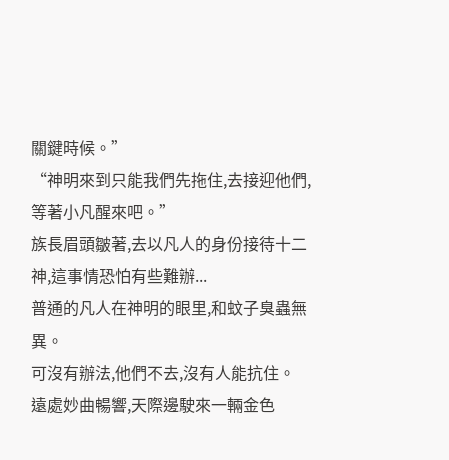關鍵時候。”
“神明來到只能我們先拖住,去接迎他們,等著小凡醒來吧。”
族長眉頭皺著,去以凡人的身份接待十二神,這事情恐怕有些難辦...
普通的凡人在神明的眼里,和蚊子臭蟲無異。
可沒有辦法,他們不去,沒有人能抗住。
遠處妙曲暢響,天際邊駛來一輛金色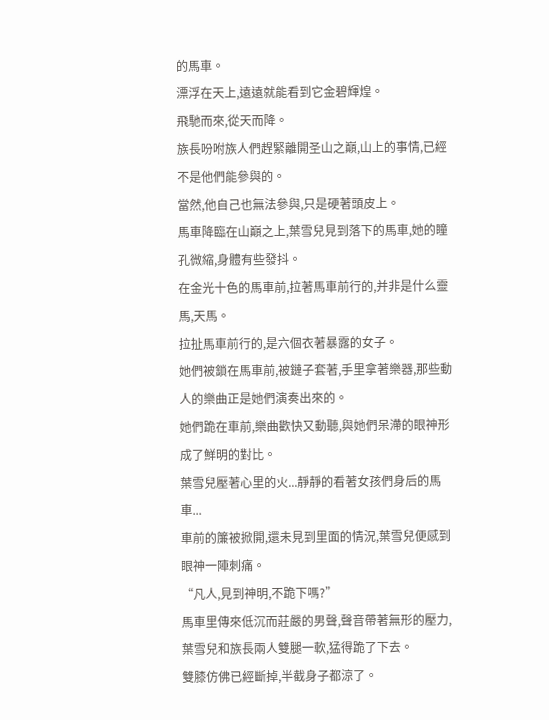的馬車。
漂浮在天上,遠遠就能看到它金碧輝煌。
飛馳而來,從天而降。
族長吩咐族人們趕緊離開圣山之巔,山上的事情,已經不是他們能參與的。
當然,他自己也無法參與,只是硬著頭皮上。
馬車降臨在山巔之上,葉雪兒見到落下的馬車,她的瞳孔微縮,身體有些發抖。
在金光十色的馬車前,拉著馬車前行的,并非是什么靈馬,天馬。
拉扯馬車前行的,是六個衣著暴露的女子。
她們被鎖在馬車前,被鏈子套著,手里拿著樂器,那些動人的樂曲正是她們演奏出來的。
她們跪在車前,樂曲歡快又動聽,與她們呆滯的眼神形成了鮮明的對比。
葉雪兒壓著心里的火...靜靜的看著女孩們身后的馬車...
車前的簾被掀開,還未見到里面的情況,葉雪兒便感到眼神一陣刺痛。
“凡人,見到神明,不跪下嗎?”
馬車里傳來低沉而莊嚴的男聲,聲音帶著無形的壓力,葉雪兒和族長兩人雙腿一軟,猛得跪了下去。
雙膝仿佛已經斷掉,半截身子都涼了。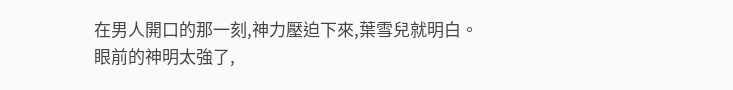在男人開口的那一刻,神力壓迫下來,葉雪兒就明白。
眼前的神明太強了,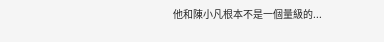他和陳小凡根本不是一個量級的...